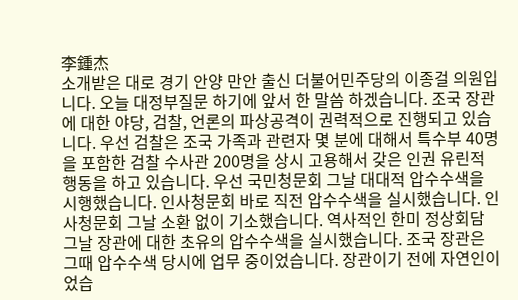李鍾杰
소개받은 대로 경기 안양 만안 출신 더불어민주당의 이종걸 의원입니다. 오늘 대정부질문 하기에 앞서 한 말씀 하겠습니다. 조국 장관에 대한 야당, 검찰, 언론의 파상공격이 권력적으로 진행되고 있습니다. 우선 검찰은 조국 가족과 관련자 몇 분에 대해서 특수부 40명을 포함한 검찰 수사관 200명을 상시 고용해서 갖은 인권 유린적 행동을 하고 있습니다. 우선 국민청문회 그날 대대적 압수수색을 시행했습니다. 인사청문회 바로 직전 압수수색을 실시했습니다. 인사청문회 그날 소환 없이 기소했습니다. 역사적인 한미 정상회담 그날 장관에 대한 초유의 압수수색을 실시했습니다. 조국 장관은 그때 압수수색 당시에 업무 중이었습니다. 장관이기 전에 자연인이었습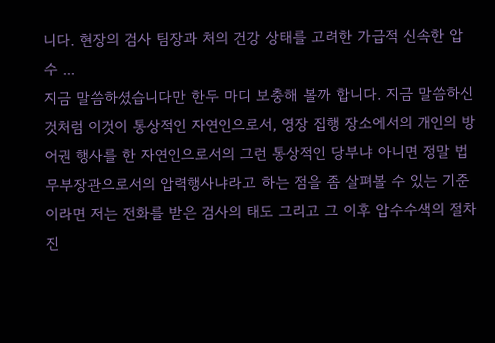니다. 현장의 검사 팀장과 처의 건강 상태를 고려한 가급적 신속한 압수 ...
지금 말씀하셨습니다만 한두 마디 보충해 볼까 합니다. 지금 말씀하신 것처럼 이것이 통상적인 자연인으로서, 영장 집행 장소에서의 개인의 방어권 행사를 한 자연인으로서의 그런 통상적인 당부냐 아니면 정말 법무부장관으로서의 압력행사냐라고 하는 점을 좀 살펴볼 수 있는 기준이라면 저는 전화를 받은 검사의 태도 그리고 그 이후 압수수색의 절차 진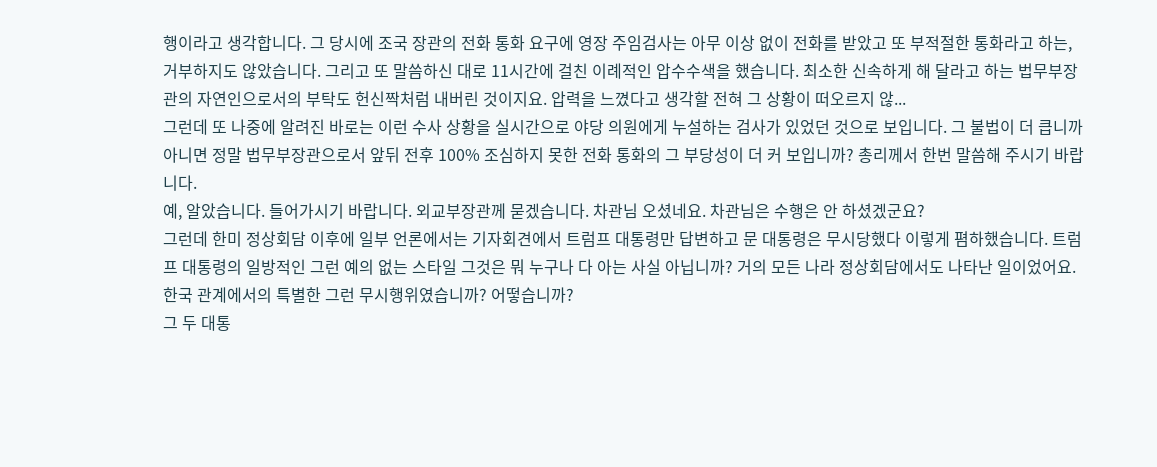행이라고 생각합니다. 그 당시에 조국 장관의 전화 통화 요구에 영장 주임검사는 아무 이상 없이 전화를 받았고 또 부적절한 통화라고 하는, 거부하지도 않았습니다. 그리고 또 말씀하신 대로 11시간에 걸친 이례적인 압수수색을 했습니다. 최소한 신속하게 해 달라고 하는 법무부장관의 자연인으로서의 부탁도 헌신짝처럼 내버린 것이지요. 압력을 느꼈다고 생각할 전혀 그 상황이 떠오르지 않...
그런데 또 나중에 알려진 바로는 이런 수사 상황을 실시간으로 야당 의원에게 누설하는 검사가 있었던 것으로 보입니다. 그 불법이 더 큽니까 아니면 정말 법무부장관으로서 앞뒤 전후 100% 조심하지 못한 전화 통화의 그 부당성이 더 커 보입니까? 총리께서 한번 말씀해 주시기 바랍니다.
예, 알았습니다. 들어가시기 바랍니다. 외교부장관께 묻겠습니다. 차관님 오셨네요. 차관님은 수행은 안 하셨겠군요?
그런데 한미 정상회담 이후에 일부 언론에서는 기자회견에서 트럼프 대통령만 답변하고 문 대통령은 무시당했다 이렇게 폄하했습니다. 트럼프 대통령의 일방적인 그런 예의 없는 스타일 그것은 뭐 누구나 다 아는 사실 아닙니까? 거의 모든 나라 정상회담에서도 나타난 일이었어요. 한국 관계에서의 특별한 그런 무시행위였습니까? 어떻습니까?
그 두 대통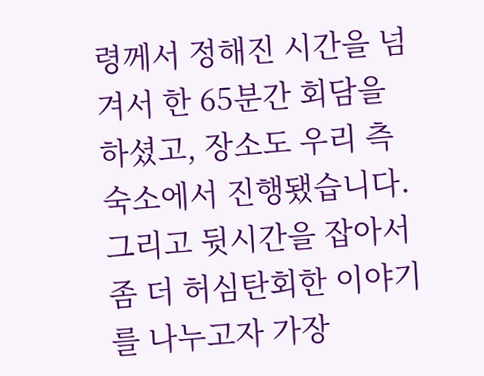령께서 정해진 시간을 넘겨서 한 65분간 회담을 하셨고, 장소도 우리 측 숙소에서 진행됐습니다. 그리고 뒷시간을 잡아서 좀 더 허심탄회한 이야기를 나누고자 가장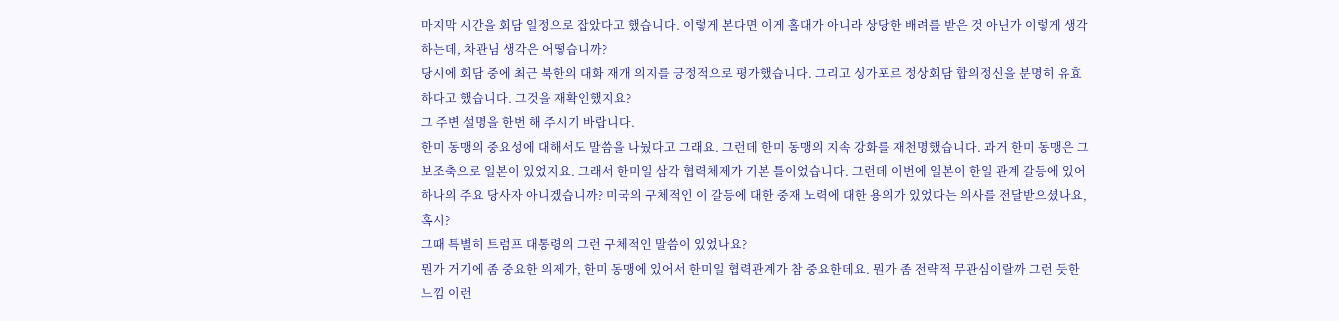마지막 시간을 회담 일정으로 잡았다고 했습니다. 이렇게 본다면 이게 홀대가 아니라 상당한 배려를 받은 것 아닌가 이렇게 생각하는데, 차관님 생각은 어떻습니까?
당시에 회담 중에 최근 북한의 대화 재개 의지를 긍정적으로 평가했습니다. 그리고 싱가포르 정상회담 합의정신을 분명히 유효하다고 했습니다. 그것을 재확인했지요?
그 주변 설명을 한번 해 주시기 바랍니다.
한미 동맹의 중요성에 대해서도 말씀을 나눴다고 그래요. 그런데 한미 동맹의 지속 강화를 재천명했습니다. 과거 한미 동맹은 그 보조축으로 일본이 있었지요. 그래서 한미일 삼각 협력체제가 기본 틀이었습니다. 그런데 이번에 일본이 한일 관계 갈등에 있어 하나의 주요 당사자 아니겠습니까? 미국의 구체적인 이 갈등에 대한 중재 노력에 대한 용의가 있었다는 의사를 전달받으셨나요, 혹시?
그때 특별히 트럼프 대통령의 그런 구체적인 말씀이 있었나요?
뭔가 거기에 좀 중요한 의제가, 한미 동맹에 있어서 한미일 협력관계가 참 중요한데요. 뭔가 좀 전략적 무관심이랄까 그런 듯한 느낌 이런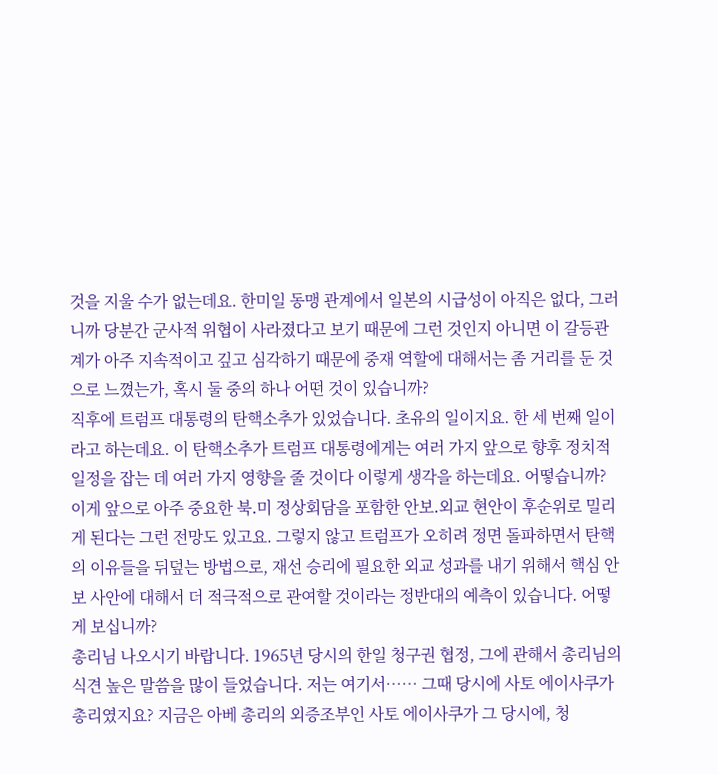것을 지울 수가 없는데요. 한미일 동맹 관계에서 일본의 시급성이 아직은 없다, 그러니까 당분간 군사적 위협이 사라졌다고 보기 때문에 그런 것인지 아니면 이 갈등관계가 아주 지속적이고 깊고 심각하기 때문에 중재 역할에 대해서는 좀 거리를 둔 것으로 느꼈는가, 혹시 둘 중의 하나 어떤 것이 있습니까?
직후에 트럼프 대통령의 탄핵소추가 있었습니다. 초유의 일이지요. 한 세 번째 일이라고 하는데요. 이 탄핵소추가 트럼프 대통령에게는 여러 가지 앞으로 향후 정치적 일정을 잡는 데 여러 가지 영향을 줄 것이다 이렇게 생각을 하는데요. 어떻습니까? 이게 앞으로 아주 중요한 북․미 정상회담을 포함한 안보․외교 현안이 후순위로 밀리게 된다는 그런 전망도 있고요. 그렇지 않고 트럼프가 오히려 정면 돌파하면서 탄핵의 이유들을 뒤덮는 방법으로, 재선 승리에 필요한 외교 성과를 내기 위해서 핵심 안보 사안에 대해서 더 적극적으로 관여할 것이라는 정반대의 예측이 있습니다. 어떻게 보십니까?
총리님 나오시기 바랍니다. 1965년 당시의 한일 청구권 협정, 그에 관해서 총리님의 식견 높은 말씀을 많이 들었습니다. 저는 여기서…… 그때 당시에 사토 에이사쿠가 총리였지요? 지금은 아베 총리의 외증조부인 사토 에이사쿠가 그 당시에, 청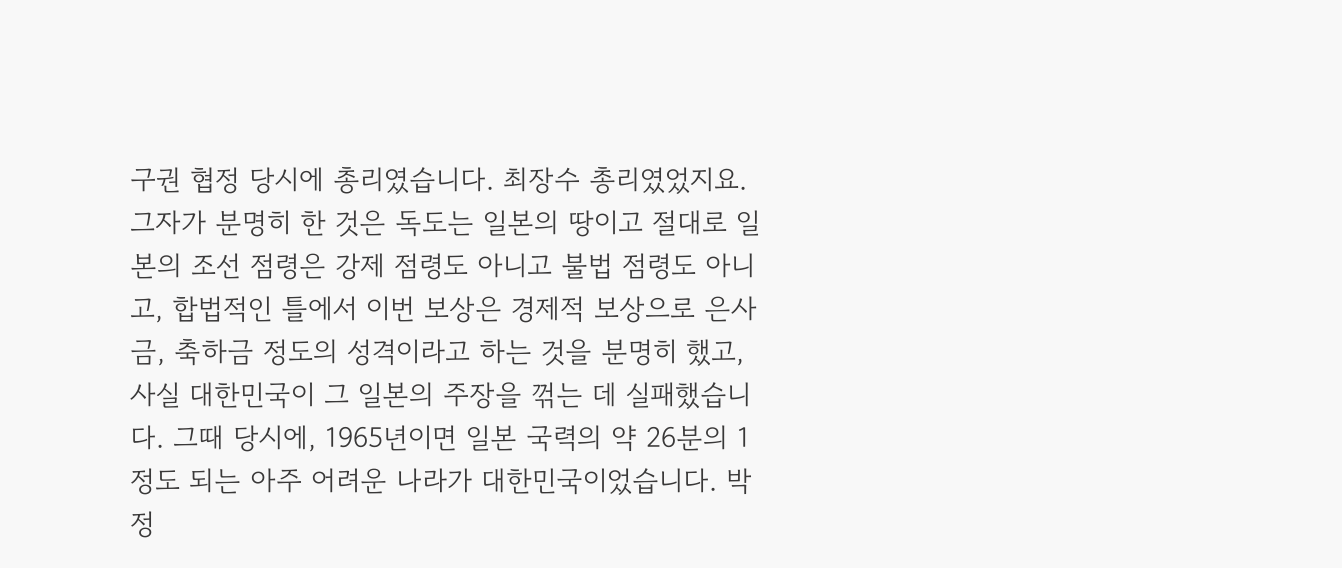구권 협정 당시에 총리였습니다. 최장수 총리였었지요. 그자가 분명히 한 것은 독도는 일본의 땅이고 절대로 일본의 조선 점령은 강제 점령도 아니고 불법 점령도 아니고, 합법적인 틀에서 이번 보상은 경제적 보상으로 은사금, 축하금 정도의 성격이라고 하는 것을 분명히 했고, 사실 대한민국이 그 일본의 주장을 꺾는 데 실패했습니다. 그때 당시에, 1965년이면 일본 국력의 약 26분의 1 정도 되는 아주 어려운 나라가 대한민국이었습니다. 박정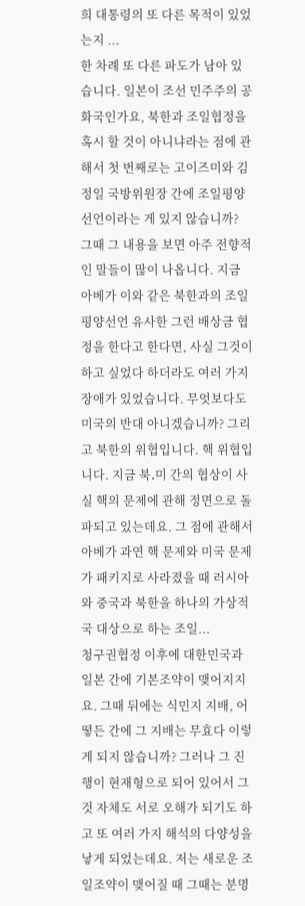희 대통령의 또 다른 목적이 있었는지 ...
한 차례 또 다른 파도가 남아 있습니다. 일본이 조선 민주주의 공화국인가요, 북한과 조일협정을 혹시 할 것이 아니냐라는 점에 관해서 첫 번째로는 고이즈미와 김정일 국방위원장 간에 조일평양선언이라는 게 있지 않습니까? 그때 그 내용을 보면 아주 전향적인 말들이 많이 나옵니다. 지금 아베가 이와 같은 북한과의 조일평양선언 유사한 그런 배상금 협정을 한다고 한다면, 사실 그것이 하고 싶었다 하더라도 여러 가지 장애가 있었습니다. 무엇보다도 미국의 반대 아니겠습니까? 그리고 북한의 위협입니다. 핵 위협입니다. 지금 북․미 간의 협상이 사실 핵의 문제에 관해 정면으로 돌파되고 있는데요. 그 점에 관해서 아베가 과연 핵 문제와 미국 문제가 패키지로 사라졌을 때 러시아와 중국과 북한을 하나의 가상적국 대상으로 하는 조일...
청구권협정 이후에 대한민국과 일본 간에 기본조약이 맺어지지요. 그때 뒤에는 식민지 지배, 어떻든 간에 그 지배는 무효다 이렇게 되지 않습니까? 그러나 그 진행이 현재형으로 되어 있어서 그것 자체도 서로 오해가 되기도 하고 또 여러 가지 해석의 다양성을 낳게 되었는데요. 저는 새로운 조일조약이 맺어질 때 그때는 분명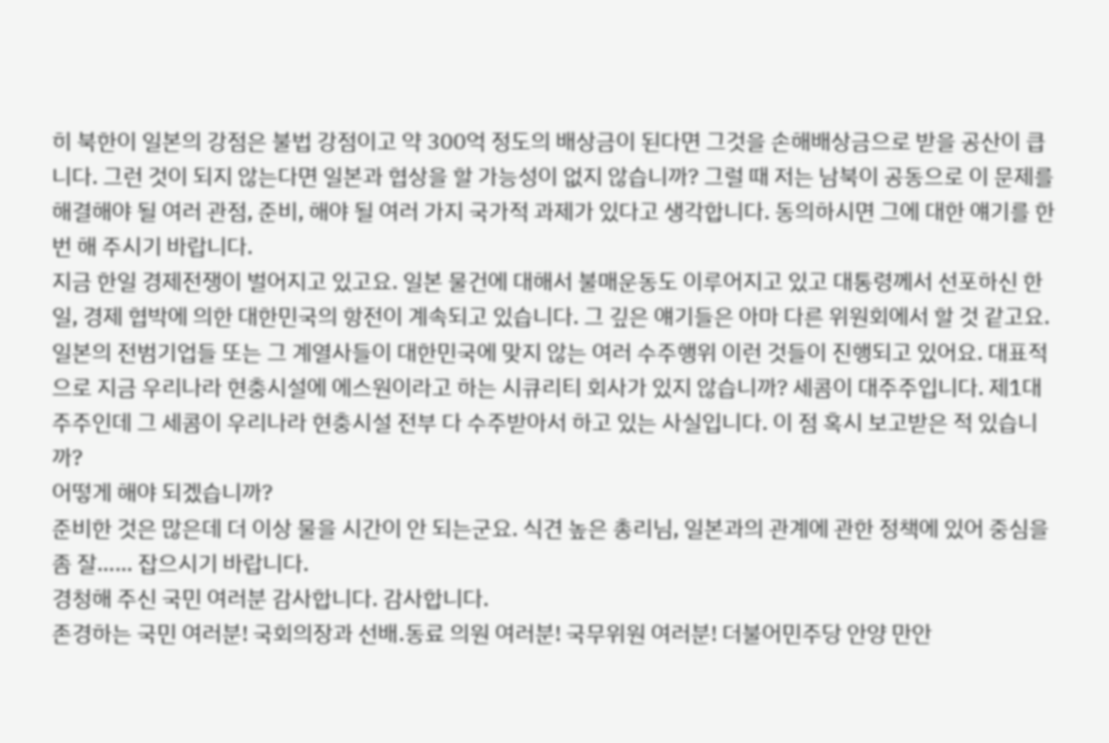히 북한이 일본의 강점은 불법 강점이고 약 300억 정도의 배상금이 된다면 그것을 손해배상금으로 받을 공산이 큽니다. 그런 것이 되지 않는다면 일본과 협상을 할 가능성이 없지 않습니까? 그럴 때 저는 남북이 공동으로 이 문제를 해결해야 될 여러 관점, 준비, 해야 될 여러 가지 국가적 과제가 있다고 생각합니다. 동의하시면 그에 대한 얘기를 한번 해 주시기 바랍니다.
지금 한일 경제전쟁이 벌어지고 있고요. 일본 물건에 대해서 불매운동도 이루어지고 있고 대통령께서 선포하신 한일, 경제 협박에 의한 대한민국의 항전이 계속되고 있습니다. 그 깊은 얘기들은 아마 다른 위원회에서 할 것 같고요. 일본의 전범기업들 또는 그 계열사들이 대한민국에 맞지 않는 여러 수주행위 이런 것들이 진행되고 있어요. 대표적으로 지금 우리나라 현충시설에 에스원이라고 하는 시큐리티 회사가 있지 않습니까? 세콤이 대주주입니다. 제1대 주주인데 그 세콤이 우리나라 현충시설 전부 다 수주받아서 하고 있는 사실입니다. 이 점 혹시 보고받은 적 있습니까?
어떻게 해야 되겠습니까?
준비한 것은 많은데 더 이상 물을 시간이 안 되는군요. 식견 높은 총리님, 일본과의 관계에 관한 정책에 있어 중심을 좀 잘…… 잡으시기 바랍니다.
경청해 주신 국민 여러분 감사합니다. 감사합니다.
존경하는 국민 여러분! 국회의장과 선배․동료 의원 여러분! 국무위원 여러분! 더불어민주당 안양 만안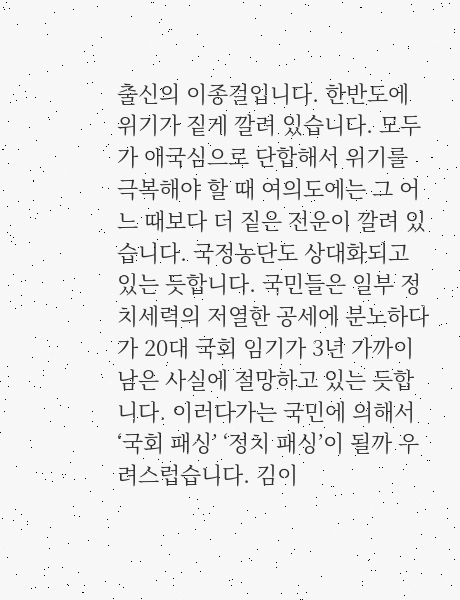출신의 이종걸입니다. 한반도에 위기가 짙게 깔려 있습니다. 모두가 애국심으로 단합해서 위기를 극복해야 할 때 여의도에는 그 어느 때보다 더 짙은 전운이 깔려 있습니다. 국정농단도 상대화되고 있는 듯합니다. 국민들은 일부 정치세력의 저열한 공세에 분노하다가 20대 국회 임기가 3년 가까이 남은 사실에 절망하고 있는 듯합니다. 이러다가는 국민에 의해서 ‘국회 패싱’ ‘정치 패싱’이 될까 우려스럽습니다. 김이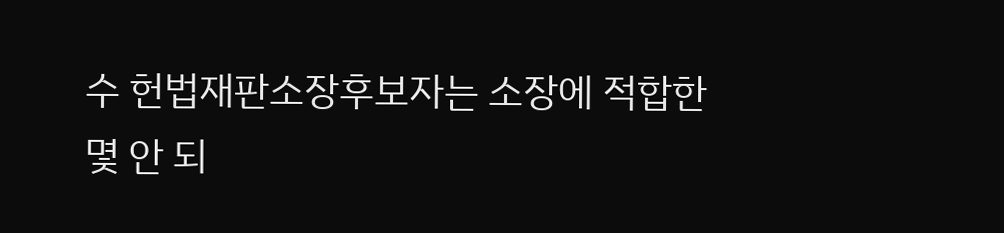수 헌법재판소장후보자는 소장에 적합한 몇 안 되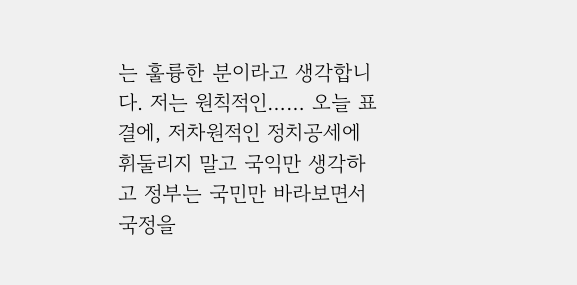는 훌륭한 분이라고 생각합니다. 저는 원칙적인…… 오늘 표결에, 저차원적인 정치공세에 휘둘리지 말고 국익만 생각하고 정부는 국민만 바라보면서 국정을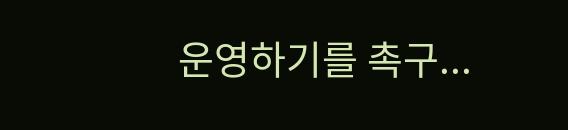운영하기를 촉구...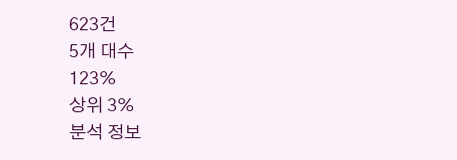623건
5개 대수
123%
상위 3%
분석 정보